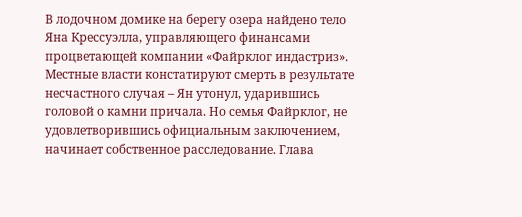В лодочном домике на берегу озера найдено тело Яна Крессуэлла, управляющего финансами процветающей компании «Файрклог индастриз». Местные власти констатируют смерть в результате несчастного случая – Ян утонул, ударившись головой о камни причала. Но семья Файрклог, не удовлетворившись официальным заключением, начинает собственное расследование. Глава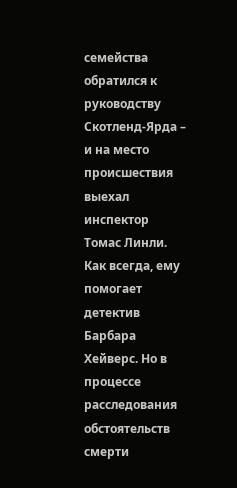семейства обратился к руководству Скотленд-Ярда – и на место происшествия выехал инспектор Томас Линли. Как всегда, ему помогает детектив Барбара Хейверс. Но в процессе расследования обстоятельств смерти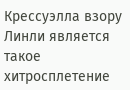Крессуэлла взору Линли является такое хитросплетение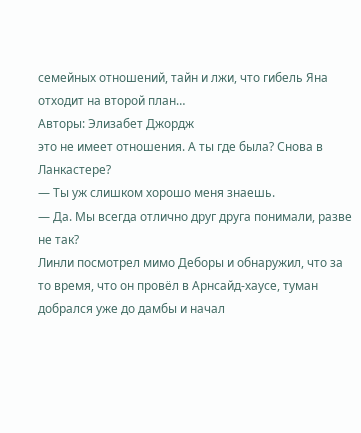семейных отношений, тайн и лжи, что гибель Яна отходит на второй план…
Авторы: Элизабет Джордж
это не имеет отношения. А ты где была? Снова в Ланкастере?
— Ты уж слишком хорошо меня знаешь.
— Да. Мы всегда отлично друг друга понимали, разве не так?
Линли посмотрел мимо Деборы и обнаружил, что за то время, что он провёл в Арнсайд-хаусе, туман добрался уже до дамбы и начал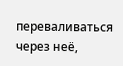переваливаться через неё,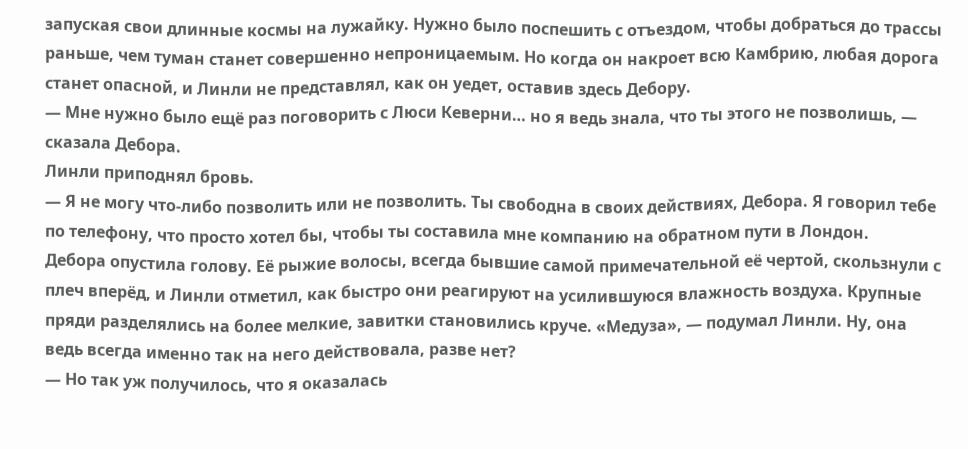запуская свои длинные космы на лужайку. Нужно было поспешить с отъездом, чтобы добраться до трассы раньше, чем туман станет совершенно непроницаемым. Но когда он накроет всю Камбрию, любая дорога станет опасной, и Линли не представлял, как он уедет, оставив здесь Дебору.
— Мне нужно было ещё раз поговорить с Люси Кеверни… но я ведь знала, что ты этого не позволишь, — сказала Дебора.
Линли приподнял бровь.
— Я не могу что-либо позволить или не позволить. Ты свободна в своих действиях, Дебора. Я говорил тебе по телефону, что просто хотел бы, чтобы ты составила мне компанию на обратном пути в Лондон.
Дебора опустила голову. Её рыжие волосы, всегда бывшие самой примечательной её чертой, скользнули с плеч вперёд, и Линли отметил, как быстро они реагируют на усилившуюся влажность воздуха. Крупные пряди разделялись на более мелкие, завитки становились круче. «Медуза», — подумал Линли. Ну, она ведь всегда именно так на него действовала, разве нет?
— Но так уж получилось, что я оказалась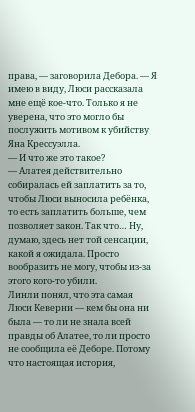права, — заговорила Дебора. — Я имею в виду, Люси рассказала мне ещё кое-что. Только я не уверена, что это могло бы послужить мотивом к убийству Яна Крессуэлла.
— И что же это такое?
— Алатея действительно собиралась ей заплатить за то, чтобы Люси выносила ребёнка, то есть заплатить больше, чем позволяет закон. Так что… Ну, думаю, здесь нет той сенсации, какой я ожидала. Просто вообразить не могу, чтобы из-за этого кого-то убили.
Линли понял, что эта самая Люси Кеверни — кем бы она ни была — то ли не знала всей правды об Алатее, то ли просто не сообщила её Деборе. Потому что настоящая история,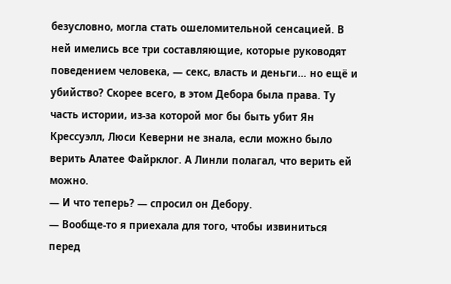безусловно, могла стать ошеломительной сенсацией. В ней имелись все три составляющие, которые руководят поведением человека, — секс, власть и деньги… но ещё и убийство? Скорее всего, в этом Дебора была права. Ту часть истории, из-за которой мог бы быть убит Ян Крессуэлл, Люси Кеверни не знала, если можно было верить Алатее Файрклог. А Линли полагал, что верить ей можно.
— И что теперь? — спросил он Дебору.
— Вообще-то я приехала для того, чтобы извиниться перед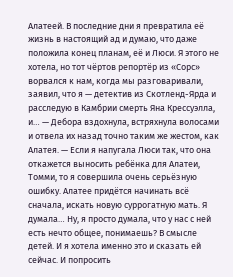Алатеей. В последние дни я превратила её жизнь в настоящий ад и думаю, что даже положила конец планам, её и Люси. Я этого не хотела, но тот чёртов репортёр из «Сорс» ворвался к нам, когда мы разговаривали, заявил, что я — детектив из Скотленд-Ярда и расследую в Камбрии смерть Яна Крессуэлла, и… — Дебора вздохнула, встряхнула волосами и отвела их назад точно таким же жестом, как Алатея. — Если я напугала Люси так, что она откажется выносить ребёнка для Алатеи, Томми, то я совершила очень серьёзную ошибку. Алатее придётся начинать всё сначала, искать новую суррогатную мать. Я думала… Ну, я просто думала, что у нас с ней есть нечто общее, понимаешь? В смысле детей. И я хотела именно это и сказать ей сейчас. И попросить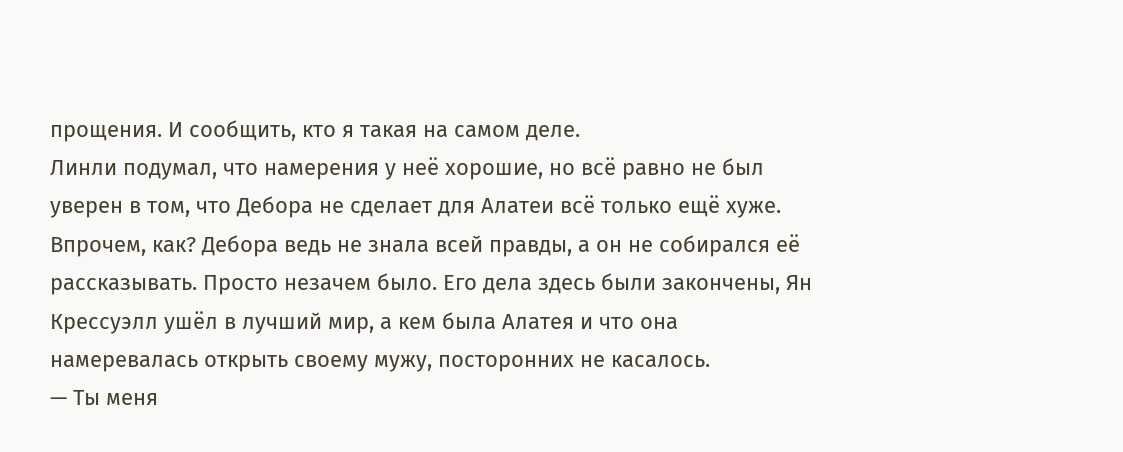прощения. И сообщить, кто я такая на самом деле.
Линли подумал, что намерения у неё хорошие, но всё равно не был уверен в том, что Дебора не сделает для Алатеи всё только ещё хуже. Впрочем, как? Дебора ведь не знала всей правды, а он не собирался её рассказывать. Просто незачем было. Его дела здесь были закончены, Ян Крессуэлл ушёл в лучший мир, а кем была Алатея и что она намеревалась открыть своему мужу, посторонних не касалось.
— Ты меня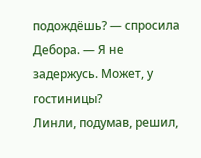подождёшь? — спросила Дебора. — Я не задержусь. Может, у гостиницы?
Линли, подумав, решил,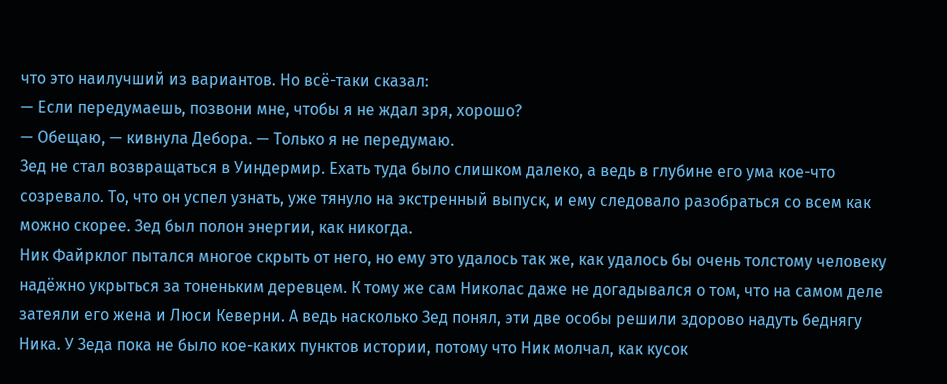что это наилучший из вариантов. Но всё-таки сказал:
— Если передумаешь, позвони мне, чтобы я не ждал зря, хорошо?
— Обещаю, — кивнула Дебора. — Только я не передумаю.
Зед не стал возвращаться в Уиндермир. Ехать туда было слишком далеко, а ведь в глубине его ума кое-что созревало. То, что он успел узнать, уже тянуло на экстренный выпуск, и ему следовало разобраться со всем как можно скорее. Зед был полон энергии, как никогда.
Ник Файрклог пытался многое скрыть от него, но ему это удалось так же, как удалось бы очень толстому человеку надёжно укрыться за тоненьким деревцем. К тому же сам Николас даже не догадывался о том, что на самом деле затеяли его жена и Люси Кеверни. А ведь насколько Зед понял, эти две особы решили здорово надуть беднягу Ника. У Зеда пока не было кое-каких пунктов истории, потому что Ник молчал, как кусок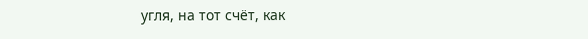угля, на тот счёт, как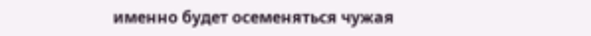именно будет осеменяться чужая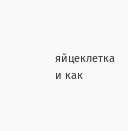яйцеклетка и как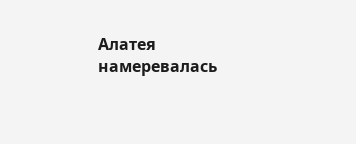Алатея намеревалась